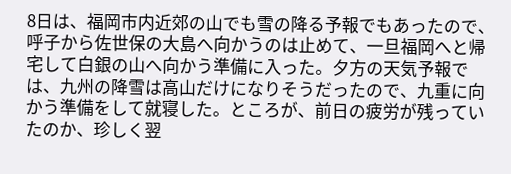8日は、福岡市内近郊の山でも雪の降る予報でもあったので、呼子から佐世保の大島へ向かうのは止めて、一旦福岡へと帰宅して白銀の山へ向かう準備に入った。夕方の天気予報では、九州の降雪は高山だけになりそうだったので、九重に向かう準備をして就寝した。ところが、前日の疲労が残っていたのか、珍しく翌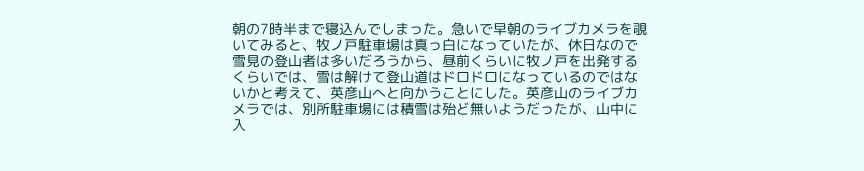朝の7時半まで寝込んでしまった。急いで早朝のライブカメラを覗いてみると、牧ノ戸駐車場は真っ白になっていたが、休日なので雪見の登山者は多いだろうから、昼前くらいに牧ノ戸を出発するくらいでは、雪は解けて登山道はドロドロになっているのではないかと考えて、英彦山へと向かうことにした。英彦山のライブカメラでは、別所駐車場には積雪は殆ど無いようだったが、山中に入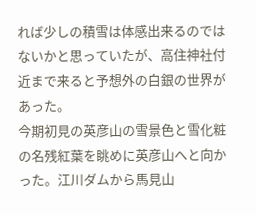れば少しの積雪は体感出来るのではないかと思っていたが、高住神社付近まで来ると予想外の白銀の世界があった。
今期初見の英彦山の雪景色と雪化粧の名残紅葉を眺めに英彦山へと向かった。江川ダムから馬見山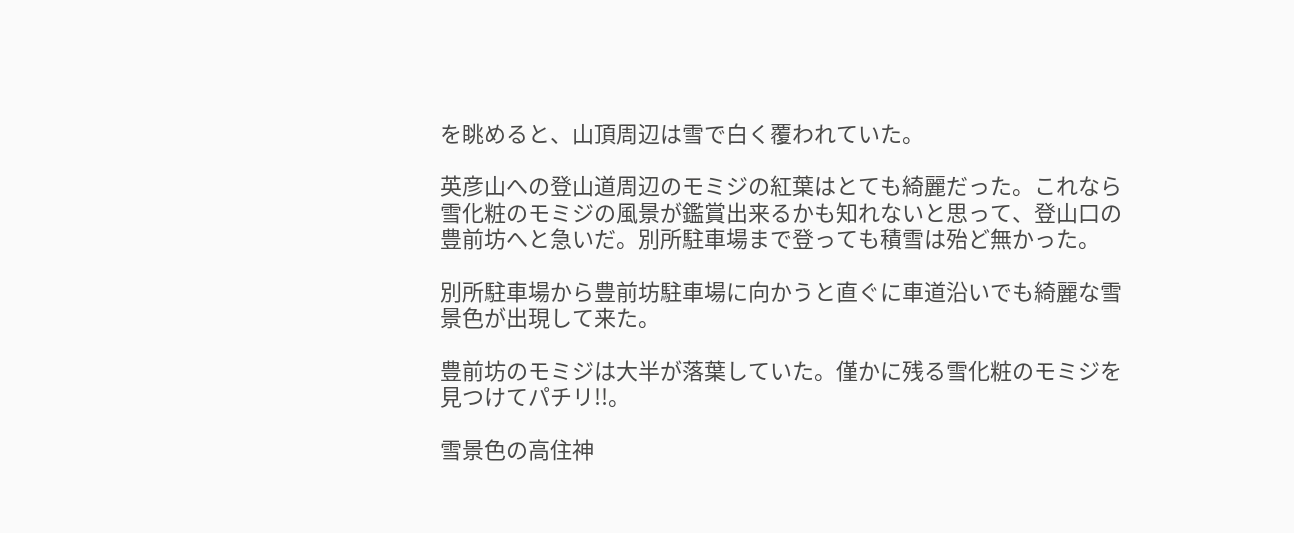を眺めると、山頂周辺は雪で白く覆われていた。

英彦山への登山道周辺のモミジの紅葉はとても綺麗だった。これなら雪化粧のモミジの風景が鑑賞出来るかも知れないと思って、登山口の豊前坊へと急いだ。別所駐車場まで登っても積雪は殆ど無かった。

別所駐車場から豊前坊駐車場に向かうと直ぐに車道沿いでも綺麗な雪景色が出現して来た。

豊前坊のモミジは大半が落葉していた。僅かに残る雪化粧のモミジを見つけてパチリ!!。

雪景色の高住神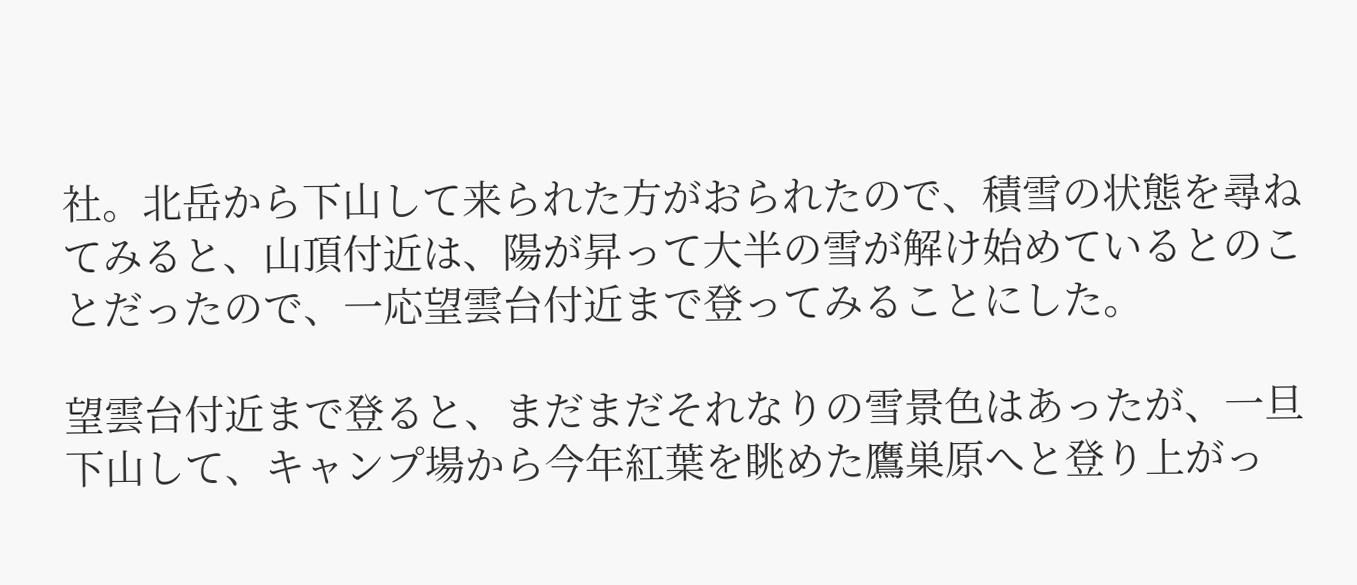社。北岳から下山して来られた方がおられたので、積雪の状態を尋ねてみると、山頂付近は、陽が昇って大半の雪が解け始めているとのことだったので、一応望雲台付近まで登ってみることにした。

望雲台付近まで登ると、まだまだそれなりの雪景色はあったが、一旦下山して、キャンプ場から今年紅葉を眺めた鷹巣原へと登り上がっ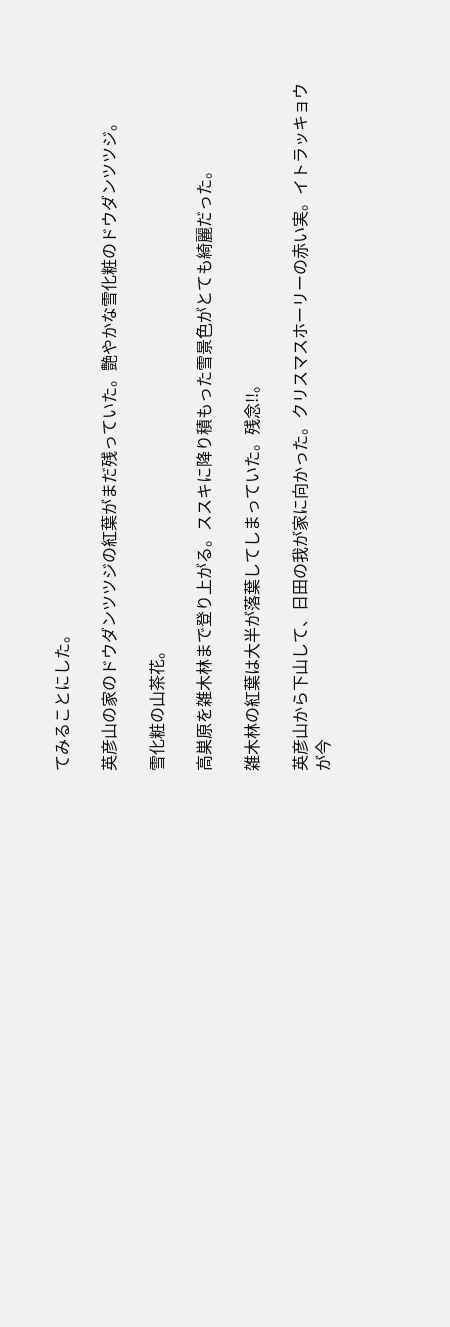てみることにした。

英彦山の家のドウダンツツジの紅葉がまだ残っていた。艶やかな雪化粧のドウダンツツジ。

雪化粧の山茶花。

高巣原を雑木林まで登り上がる。ススキに降り積もった雪景色がとても綺麗だった。

雑木林の紅葉は大半が落葉してしまっていた。残念!!。

英彦山から下山して、日田の我が家に向かった。クリスマスホーリーの赤い実。イトラッキョウが今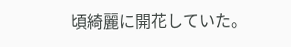頃綺麗に開花していた。